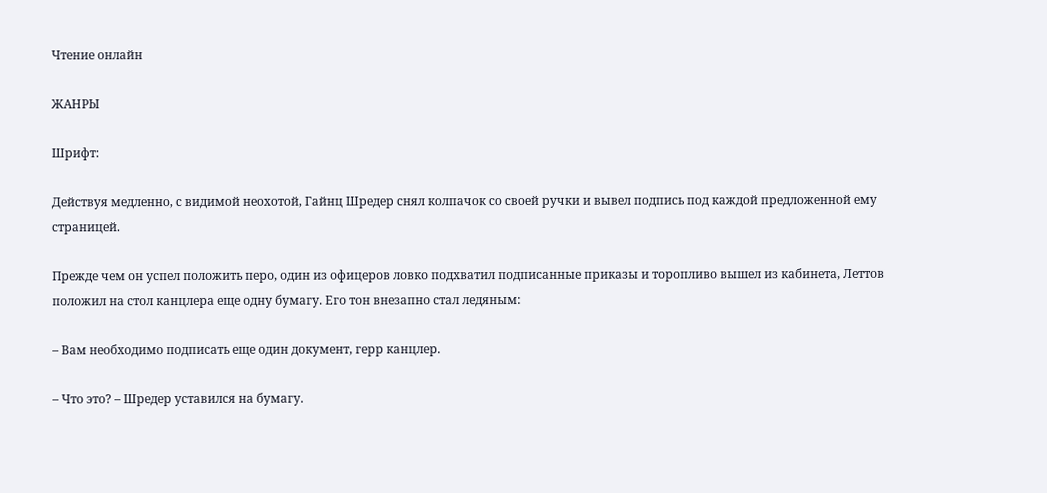Чтение онлайн

ЖАНРЫ

Шрифт:

Действуя медленно, с видимой неохотой, Гайнц Шредер снял колпачок со своей ручки и вывел подпись под каждой предложенной ему страницей.

Прежде чем он успел положить перо, один из офицеров ловко подхватил подписанные приказы и торопливо вышел из кабинета, Леттов положил на стол канцлера еще одну бумагу. Его тон внезапно стал ледяным:

– Вам необходимо подписать еще один документ, герр канцлер.

– Что это? – Шредер уставился на бумагу.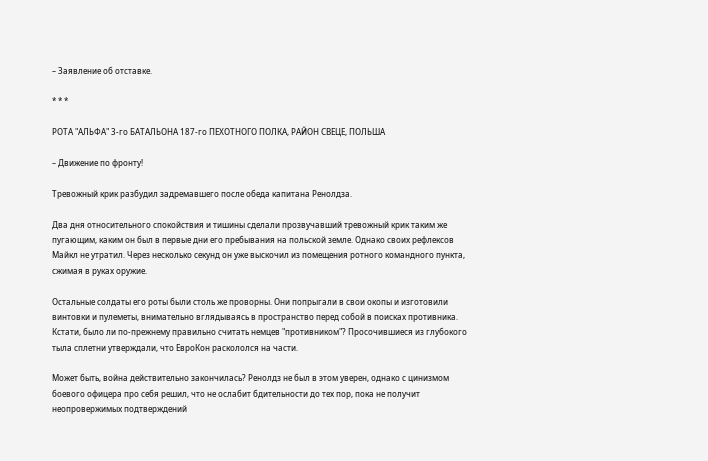– Заявление об отставке.

* * *

РОТА "АЛЬФА" 3-го БАТАЛЬОНА 187-го ПЕХОТНОГО ПОЛКА, РАЙОН СВЕЦЕ, ПОЛЬША

– Движение по фронту!

Тревожный крик разбудил задремавшего после обеда капитана Ренолдза.

Два дня относительного спокойствия и тишины сделали прозвучавший тревожный крик таким же пугающим, каким он был в первые дни его пребывания на польской земле. Однако своих рефлексов Майкл не утратил. Через несколько секунд он уже выскочил из помещения ротного командного пункта, сжимая в руках оружие.

Остальные солдаты его роты были столь же проворны. Они попрыгали в свои окопы и изготовили винтовки и пулеметы, внимательно вглядываясь в пространство перед собой в поисках противника. Кстати, было ли по-прежнему правильно считать немцев "противником"? Просочившиеся из глубокого тыла сплетни утверждали, что ЕвроКон раскололся на части.

Может быть, война действительно закончилась? Ренолдз не был в этом уверен, однако с цинизмом боевого офицера про себя решил, что не ослабит бдительности до тех пор, пока не получит неопровержимых подтверждений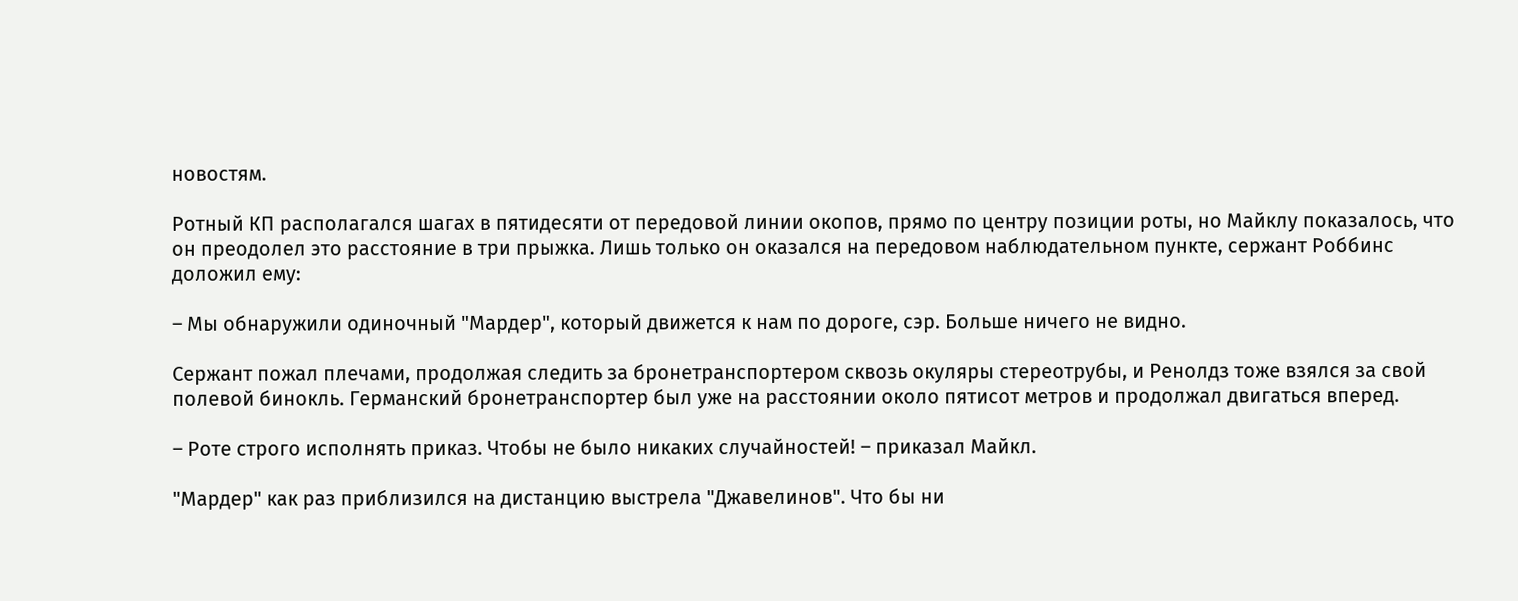новостям.

Ротный КП располагался шагах в пятидесяти от передовой линии окопов, прямо по центру позиции роты, но Майклу показалось, что он преодолел это расстояние в три прыжка. Лишь только он оказался на передовом наблюдательном пункте, сержант Роббинс доложил ему:

– Мы обнаружили одиночный "Мардер", который движется к нам по дороге, сэр. Больше ничего не видно.

Сержант пожал плечами, продолжая следить за бронетранспортером сквозь окуляры стереотрубы, и Ренолдз тоже взялся за свой полевой бинокль. Германский бронетранспортер был уже на расстоянии около пятисот метров и продолжал двигаться вперед.

– Роте строго исполнять приказ. Чтобы не было никаких случайностей! – приказал Майкл.

"Мардер" как раз приблизился на дистанцию выстрела "Джавелинов". Что бы ни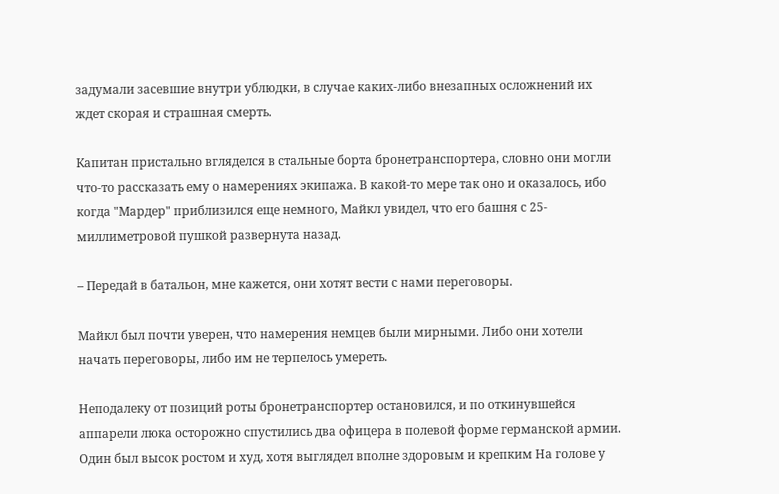задумали засевшие внутри ублюдки, в случае каких-либо внезапных осложнений их ждет скорая и страшная смерть.

Капитан пристально вгляделся в стальные борта бронетранспортера, словно они могли что-то рассказать ему о намерениях экипажа. В какой-то мере так оно и оказалось, ибо когда "Мардер" приблизился еще немного, Майкл увидел, что его башня с 25-миллиметровой пушкой развернута назад.

– Передай в батальон, мне кажется, они хотят вести с нами переговоры.

Майкл был почти уверен, что намерения немцев были мирными. Либо они хотели начать переговоры, либо им не терпелось умереть.

Неподалеку от позиций роты бронетранспортер остановился, и по откинувшейся аппарели люка осторожно спустились два офицера в полевой форме германской армии. Один был высок ростом и худ, хотя выглядел вполне здоровым и крепким На голове у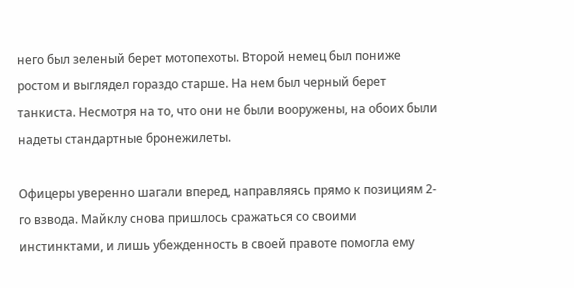него был зеленый берет мотопехоты. Второй немец был пониже ростом и выглядел гораздо старше. На нем был черный берет танкиста. Несмотря на то, что они не были вооружены, на обоих были надеты стандартные бронежилеты.

Офицеры уверенно шагали вперед, направляясь прямо к позициям 2-го взвода. Майклу снова пришлось сражаться со своими инстинктами, и лишь убежденность в своей правоте помогла ему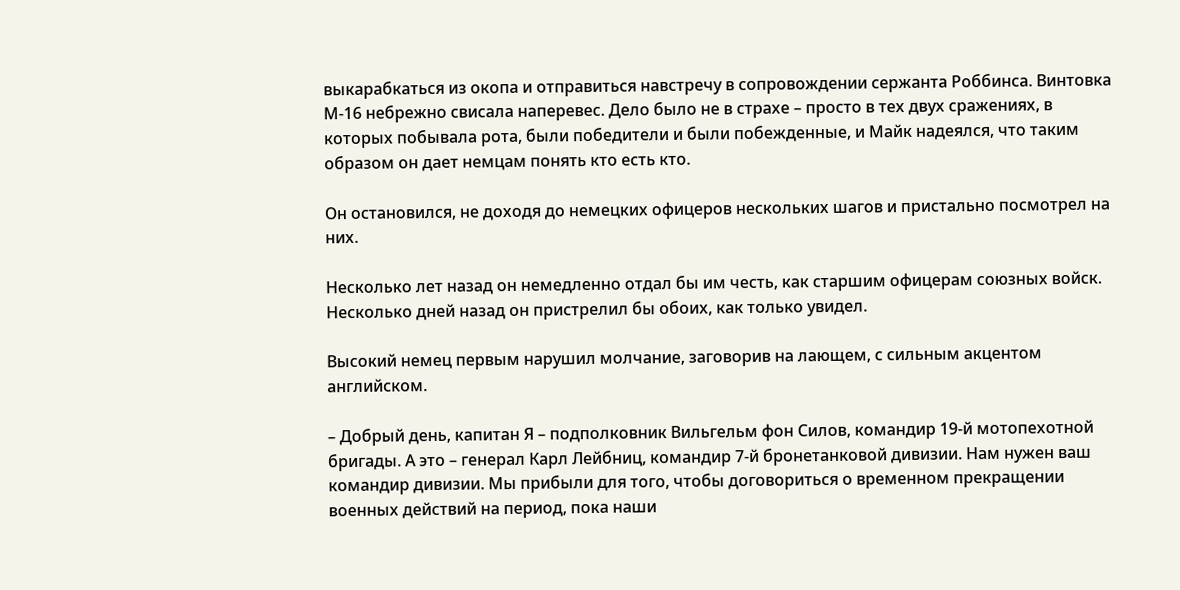выкарабкаться из окопа и отправиться навстречу в сопровождении сержанта Роббинса. Винтовка М-16 небрежно свисала наперевес. Дело было не в страхе – просто в тех двух сражениях, в которых побывала рота, были победители и были побежденные, и Майк надеялся, что таким образом он дает немцам понять кто есть кто.

Он остановился, не доходя до немецких офицеров нескольких шагов и пристально посмотрел на них.

Несколько лет назад он немедленно отдал бы им честь, как старшим офицерам союзных войск. Несколько дней назад он пристрелил бы обоих, как только увидел.

Высокий немец первым нарушил молчание, заговорив на лающем, с сильным акцентом английском.

– Добрый день, капитан Я – подполковник Вильгельм фон Силов, командир 19-й мотопехотной бригады. А это – генерал Карл Лейбниц, командир 7-й бронетанковой дивизии. Нам нужен ваш командир дивизии. Мы прибыли для того, чтобы договориться о временном прекращении военных действий на период, пока наши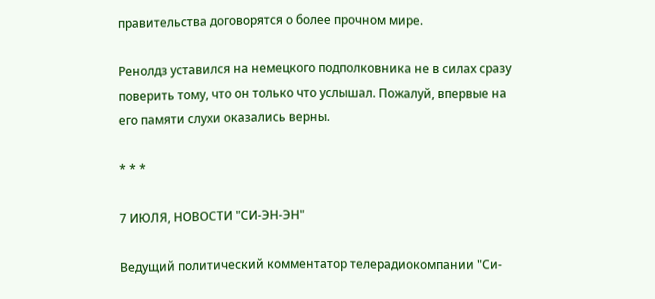правительства договорятся о более прочном мире.

Ренолдз уставился на немецкого подполковника не в силах сразу поверить тому, что он только что услышал. Пожалуй, впервые на его памяти слухи оказались верны.

* * *

7 ИЮЛЯ, НОВОСТИ "СИ-ЭН-ЭН"

Ведущий политический комментатор телерадиокомпании "Си-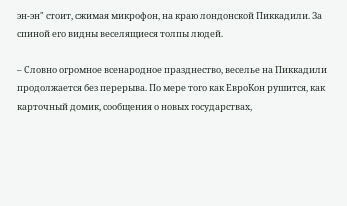эн-эн" стоит, сжимая микрофон, на краю лондонской Пиккадили. За спиной его видны веселящиеся толпы людей.

– Словно огромное всенародное празднество, веселье на Пиккадили продолжается без перерыва. По мере того как ЕвроКон рушится, как карточный домик, сообщения о новых государствах,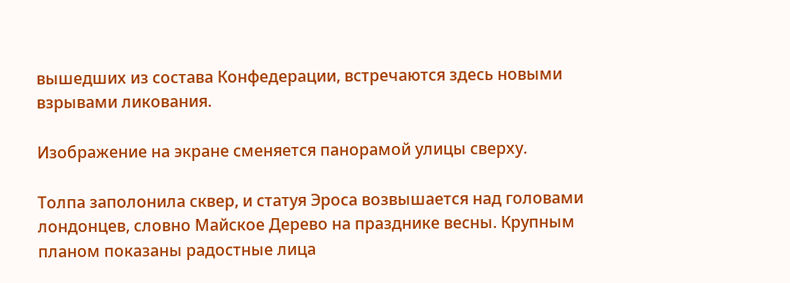вышедших из состава Конфедерации, встречаются здесь новыми взрывами ликования.

Изображение на экране сменяется панорамой улицы сверху.

Толпа заполонила сквер, и статуя Эроса возвышается над головами лондонцев, словно Майское Дерево на празднике весны. Крупным планом показаны радостные лица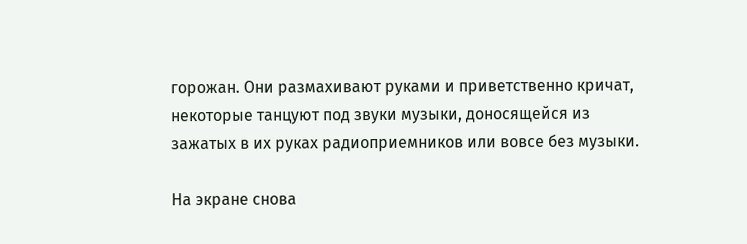горожан. Они размахивают руками и приветственно кричат, некоторые танцуют под звуки музыки, доносящейся из зажатых в их руках радиоприемников или вовсе без музыки.

На экране снова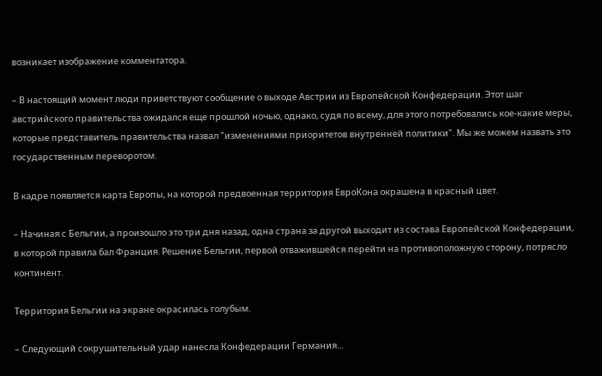возникает изображение комментатора.

– В настоящий момент люди приветствуют сообщение о выходе Австрии из Европейской Конфедерации. Этот шаг австрийского правительства ожидался еще прошлой ночью, однако, судя по всему, для этого потребовались кое-какие меры, которые представитель правительства назвал "изменениями приоритетов внутренней политики". Мы же можем назвать это государственным переворотом.

В кадре появляется карта Европы, на которой предвоенная территория ЕвроКона окрашена в красный цвет.

– Начиная с Бельгии, а произошло это три дня назад, одна страна за другой выходит из состава Европейской Конфедерации, в которой правила бал Франция. Решение Бельгии, первой отважившейся перейти на противоположную сторону, потрясло континент.

Территория Бельгии на экране окрасилась голубым.

– Следующий сокрушительный удар нанесла Конфедерации Германия...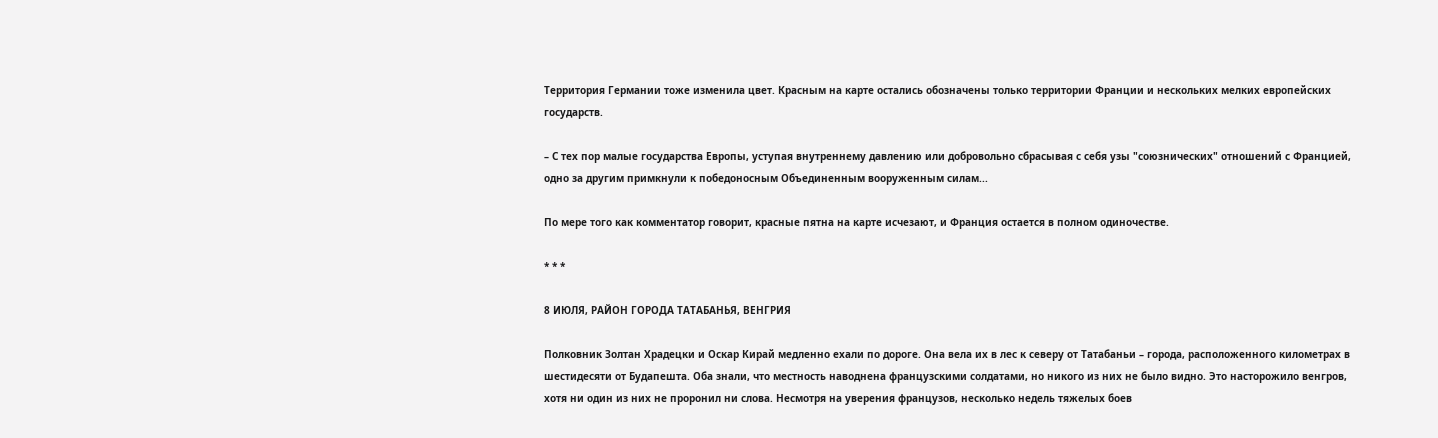Территория Германии тоже изменила цвет. Красным на карте остались обозначены только территории Франции и нескольких мелких европейских государств.

– С тех пор малые государства Европы, уступая внутреннему давлению или добровольно сбрасывая с себя узы "союзнических" отношений с Францией, одно за другим примкнули к победоносным Объединенным вооруженным силам...

По мере того как комментатор говорит, красные пятна на карте исчезают, и Франция остается в полном одиночестве.

* * *

8 ИЮЛЯ, РАЙОН ГОРОДА ТАТАБАНЬЯ, ВЕНГРИЯ

Полковник Золтан Храдецки и Оскар Кирай медленно ехали по дороге. Она вела их в лес к северу от Татабаньи – города, расположенного километрах в шестидесяти от Будапешта. Оба знали, что местность наводнена французскими солдатами, но никого из них не было видно. Это насторожило венгров, хотя ни один из них не проронил ни слова. Несмотря на уверения французов, несколько недель тяжелых боев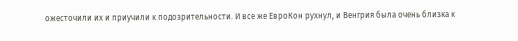ожесточили их и приучили к подозрительности. И все же ЕвроКон рухнул, и Венгрия была очень близка к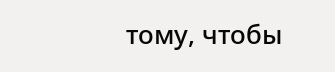тому, чтобы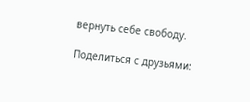вернуть себе свободу.

Поделиться с друзьями: